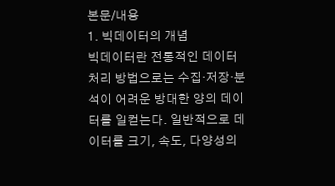본문/내용
1. 빅데이터의 개념
빅데이터란 전통적인 데이터 처리 방법으로는 수집·저장·분석이 어려운 방대한 양의 데이터를 일컫는다. 일반적으로 데이터를 크기, 속도, 다양성의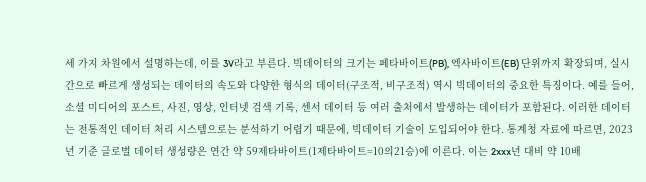세 가지 차원에서 설명하는데, 이를 3V라고 부른다. 빅데이터의 크기는 페타바이트(PB), 엑사바이트(EB) 단위까지 확장되며, 실시간으로 빠르게 생성되는 데이터의 속도와 다양한 형식의 데이터(구조적, 비구조적) 역시 빅데이터의 중요한 특징이다. 예를 들어, 소셜 미디어의 포스트, 사진, 영상, 인터넷 검색 기록, 센서 데이터 등 여러 출처에서 발생하는 데이터가 포함된다. 이러한 데이터는 전통적인 데이터 처리 시스템으로는 분석하기 어렵기 때문에, 빅데이터 기술이 도입되어야 한다. 통계청 자료에 따르면, 2023년 기준 글로벌 데이터 생성량은 연간 약 59제타바이트(1제타바이트=10의21승)에 이른다. 이는 2xxx년 대비 약 10배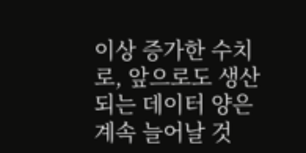이상 증가한 수치로, 앞으로도 생산되는 데이터 양은 계속 늘어날 것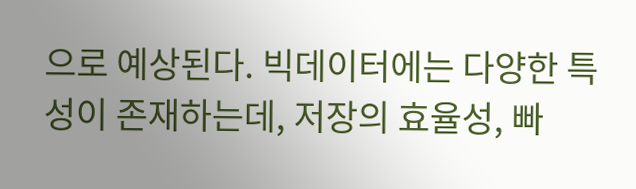으로 예상된다. 빅데이터에는 다양한 특성이 존재하는데, 저장의 효율성, 빠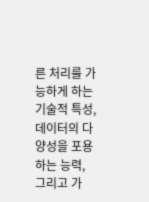른 처리를 가능하게 하는 기술적 특성, 데이터의 다양성을 포용하는 능력, 그리고 가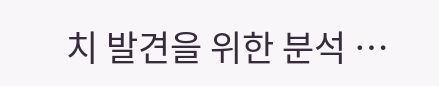치 발견을 위한 분석 …